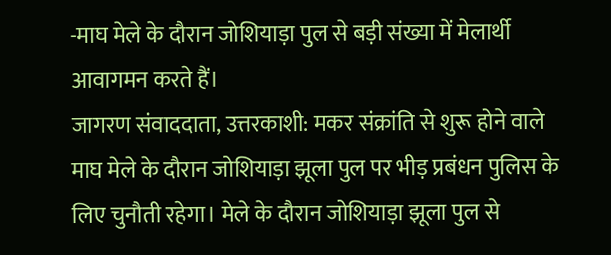-माघ मेले के दौरान जोशियाड़ा पुल से बड़ी संख्या में मेलार्थी आवागमन करते हैं।
जागरण संवाददाता, उत्तरकाशी: मकर संक्रांति से शुरू होने वाले माघ मेले के दौरान जोशियाड़ा झूला पुल पर भीड़ प्रबंधन पुलिस के लिए चुनौती रहेगा। मेले के दौरान जोशियाड़ा झूला पुल से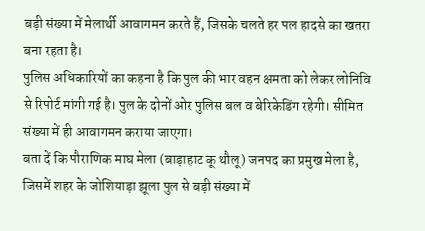बड़ी संख्या में मेलार्थी आवागमन करते हैं, जिसके चलते हर पल हादसे का खतरा बना रहता है।
पुलिस अधिकारियों का कहना है कि पुल की भार वहन क्षमता को लेकर लोनिवि से रिपोर्ट मांगी गई है। पुल के दोनों ओर पुलिस बल व बेरिकेडिंग रहेगी। सीमित संख्या में ही आवागमन कराया जाएगा।
बता दें कि पौराणिक माघ मेला (बाड़ाहाट कू थौलू) जनपद का प्रमुख मेला है, जिसमें शहर के जोशियाड़ा झूला पुल से बड़ी संख्या में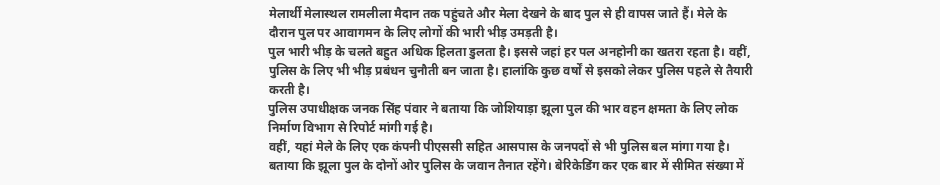मेलार्थी मेलास्थल रामलीला मैदान तक पहुंचते और मेला देखने के बाद पुल से ही वापस जाते हैं। मेले के दौरान पुल पर आवागमन के लिए लोगों की भारी भीड़ उमड़ती है।
पुल भारी भीड़ के चलते बहुत अधिक हिलता डुलता है। इससे जहां हर पल अनहोनी का खतरा रहता है। वहीं, पुलिस के लिए भी भीड़ प्रबंधन चुनौती बन जाता है। हालांकि कुछ वर्षों से इसको लेकर पुलिस पहले से तैयारी करती है।
पुलिस उपाधीक्षक जनक सिंह पंवार ने बताया कि जोशियाड़ा झूला पुल की भार वहन क्षमता के लिए लोक निर्माण विभाग से रिपोर्ट मांगी गई है।
वहीं, यहां मेले के लिए एक कंपनी पीएससी सहित आसपास के जनपदों से भी पुलिस बल मांगा गया है। बताया कि झूला पुल के दोनों ओर पुलिस के जवान तैनात रहेंगे। बेरिकेडिंग कर एक बार में सीमित संख्या में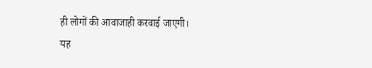ही लोगों की आवाजाही करवाई जाएगी।
यह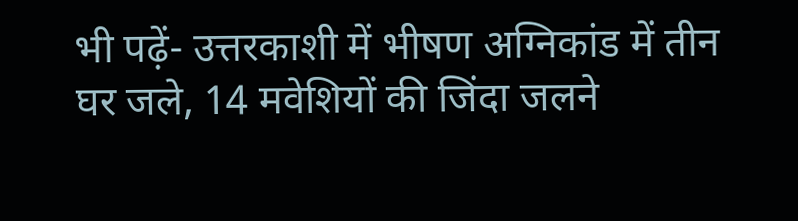भी पढ़ें- उत्तरकाशी में भीषण अग्निकांड में तीन घर जले, 14 मवेशियों की जिंदा जलने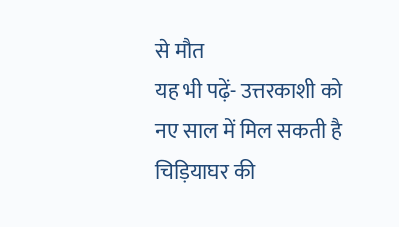से मौत
यह भी पढ़ें- उत्तरकाशी को नए साल में मिल सकती है चिड़ियाघर की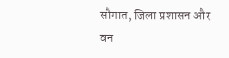सौगात, जिला प्रशासन और वन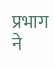प्रभाग ने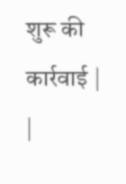शुरू की कार्रवाई |
|